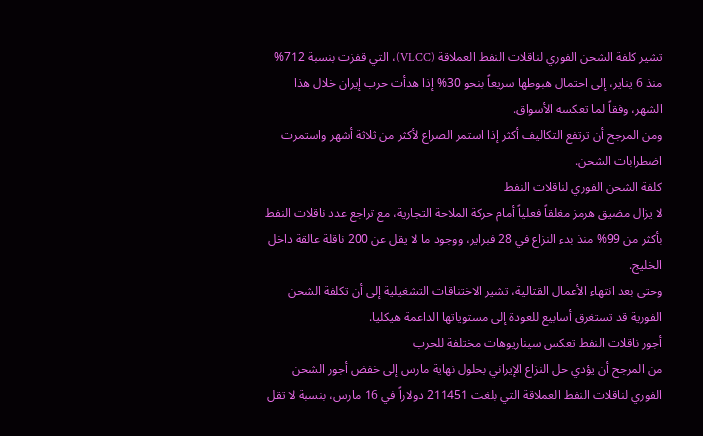تشير كلفة الشحن الفوري لناقلات النفط العملاقة (VLCC)، التي قفزت بنسبة 712% منذ 6 يناير، إلى احتمال هبوطها سريعاً بنحو 30% إذا هدأت حرب إيران خلال هذا الشهر، وفقاً لما تعكسه الأسواق.
ومن المرجح أن ترتفع التكاليف أكثر إذا استمر الصراع لأكثر من ثلاثة أشهر واستمرت اضطرابات الشحن.
كلفة الشحن الفوري لناقلات النفط
لا يزال مضيق هرمز مغلقاً فعلياً أمام حركة الملاحة التجارية، مع تراجع عدد ناقلات النفط بأكثر من 99% منذ بدء النزاع في 28 فبراير، ووجود ما لا يقل عن 200 ناقلة عالقة داخل الخليج.
وحتى بعد انتهاء الأعمال القتالية، تشير الاختناقات التشغيلية إلى أن تكلفة الشحن الفورية قد تستغرق أسابيع للعودة إلى مستوياتها الداعمة هيكليا.
أجور ناقلات النفط تعكس سيناريوهات مختلفة للحرب
من المرجح أن يؤدي حل النزاع الإيراني بحلول نهاية مارس إلى خفض أجور الشحن الفوري لناقلات النفط العملاقة التي بلغت 211451 دولاراً في 16 مارس، بنسبة لا تقل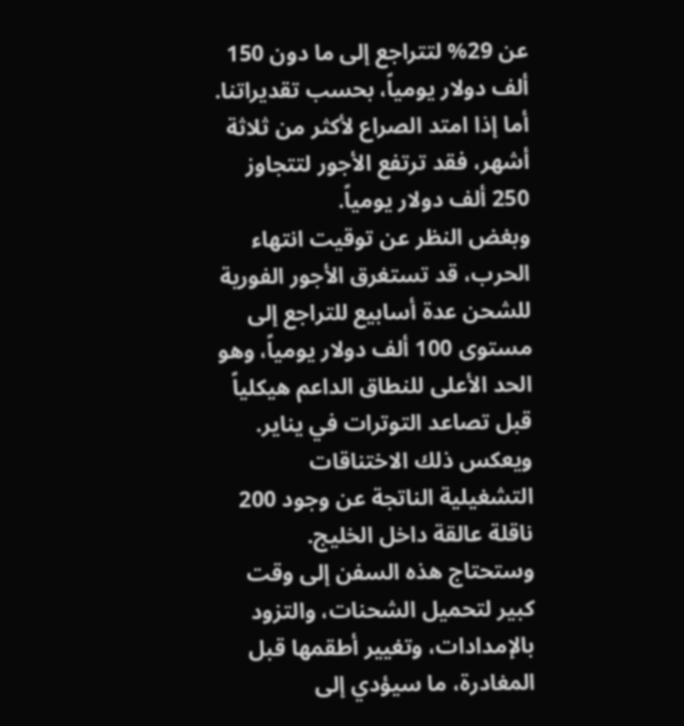عن 29% لتتراجع إلى ما دون 150 ألف دولار يومياً، بحسب تقديراتنا. أما إذا امتد الصراع لأكثر من ثلاثة أشهر، فقد ترتفع الأجور لتتجاوز 250 ألف دولار يومياً.
وبغض النظر عن توقيت انتهاء الحرب، قد تستغرق الأجور الفورية للشحن عدة أسابيع للتراجع إلى مستوى 100 ألف دولار يومياً، وهو الحد الأعلى للنطاق الداعم هيكلياً قبل تصاعد التوترات في يناير. ويعكس ذلك الاختناقات التشغيلية الناتجة عن وجود 200 ناقلة عالقة داخل الخليج.
وستحتاج هذه السفن إلى وقت كبير لتحميل الشحنات، والتزود بالإمدادات، وتغيير أطقمها قبل المغادرة، ما سيؤدي إلى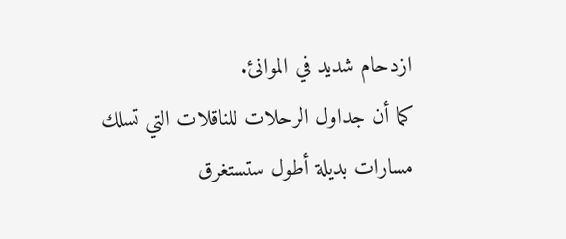ازدحام شديد في الموانئ.
كما أن جداول الرحلات للناقلات التي تسلك مسارات بديلة أطول ستستغرق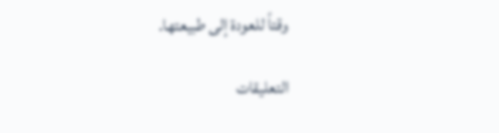وقتاً للعودة إلى طبيعتها.

التعليقات